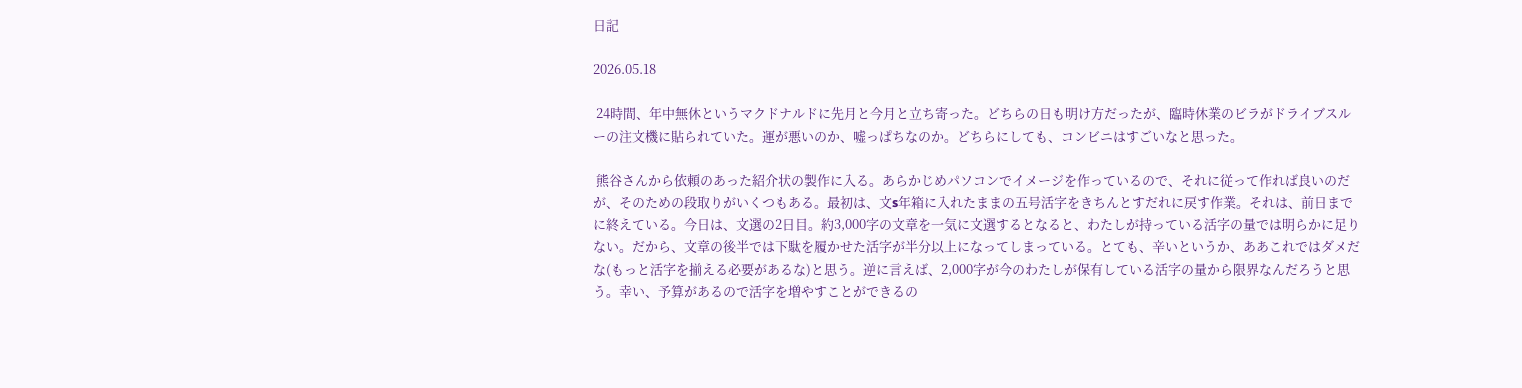日記

2026.05.18

 24時間、年中無休というマクドナルドに先月と今月と立ち寄った。どちらの日も明け方だったが、臨時休業のビラがドライブスルーの注文機に貼られていた。運が悪いのか、嘘っぱちなのか。どちらにしても、コンビニはすごいなと思った。

 熊谷さんから依頼のあった紹介状の製作に入る。あらかじめパソコンでイメージを作っているので、それに従って作れば良いのだが、そのための段取りがいくつもある。最初は、文s年箱に入れたままの五号活字をきちんとすだれに戻す作業。それは、前日までに終えている。今日は、文選の2日目。約3,000字の文章を一気に文選するとなると、わたしが持っている活字の量では明らかに足りない。だから、文章の後半では下駄を履かせた活字が半分以上になってしまっている。とても、辛いというか、ああこれではダメだな(もっと活字を揃える必要があるな)と思う。逆に言えば、2,000字が今のわたしが保有している活字の量から限界なんだろうと思う。幸い、予算があるので活字を増やすことができるの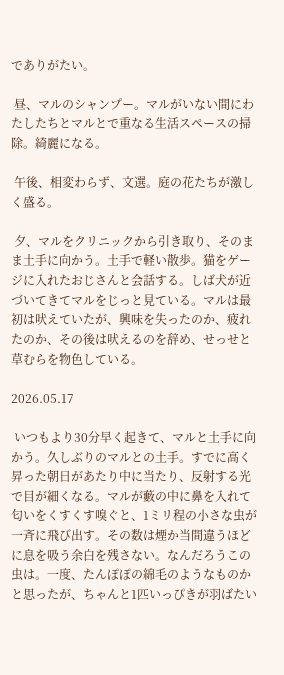でありがたい。

 昼、マルのシャンプー。マルがいない間にわたしたちとマルとで重なる生活スペースの掃除。綺麗になる。

 午後、相変わらず、文選。庭の花たちが激しく盛る。

 夕、マルをクリニックから引き取り、そのまま土手に向かう。土手で軽い散歩。猫をゲージに入れたおじさんと会話する。しば犬が近づいてきてマルをじっと見ている。マルは最初は吠えていたが、興味を失ったのか、疲れたのか、その後は吠えるのを辞め、せっせと草むらを物色している。

2026.05.17

 いつもより30分早く起きて、マルと土手に向かう。久しぶりのマルとの土手。すでに高く昇った朝日があたり中に当たり、反射する光で目が細くなる。マルが藪の中に鼻を入れて匂いをくすくす嗅ぐと、1ミリ程の小さな虫が一斉に飛び出す。その数は煙か当間違うほどに息を吸う余白を残さない。なんだろうこの虫は。一度、たんぽぽの綿毛のようなものかと思ったが、ちゃんと1匹いっぴきが羽ばたい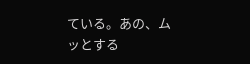ている。あの、ムッとする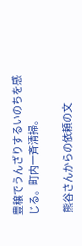豊穣でうんざりするいのちを感じる。町内一斉清掃。

 熊谷さんからの依頼の文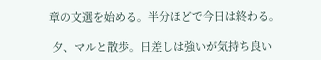章の文選を始める。半分ほどで今日は終わる。

 夕、マルと散歩。日差しは強いが気持ち良い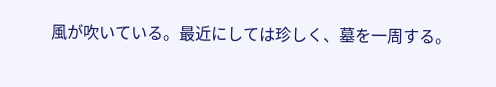風が吹いている。最近にしては珍しく、墓を一周する。